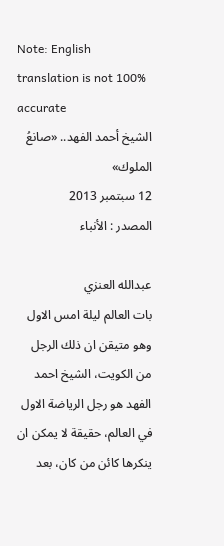Note: English translation is not 100% accurate
الشيخ أحمد الفهد.. «صانعُ الملوك»
12 سبتمبر 2013
المصدر : الأنباء

عبدالله العنزي
بات العالم ليلة امس الاول وهو متيقن ان ذلك الرجل من الكويت، الشيخ احمد الفهد هو رجل الرياضة الاول في العالم، حقيقة لا يمكن ان ينكرها كائن من كان، بعد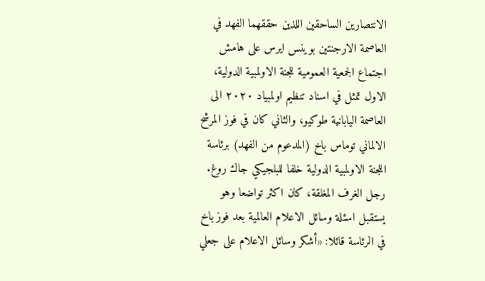الانتصارين الساحقين اللذين حققهما الفهد في العاصمة الارجنتين بوينس ايرس على هامش اجتماع الجمعية العمومية للجنة الاولمبية الدولية، الاول تمثل في اسناد تنظيم اولمبياد ٢٠٢٠ الى العاصمة اليابانية طوكيو، والثاني كان في فوز المرشح الالماني توماس باخ (المدعوم من الفهد) برئاسة اللجنة الاولمبية الدولية خلفا للبلجيكي جاك روغ.
رجل الغرف المغلقة، كان اكثر تواضعا وهو يستقبل اسئلة وسائل الاعلام العالمية بعد فوز باخ في الرئاسة قائلا: «أشكر وسائل الاعلام على جعلي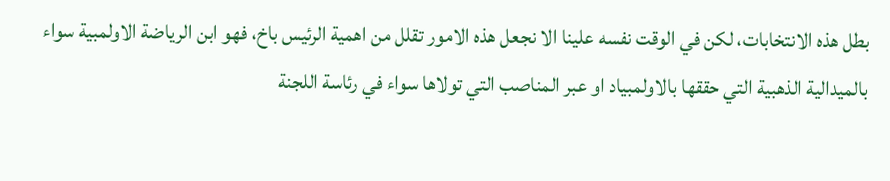بطل هذه الانتخابات، لكن في الوقت نفسه علينا الا نجعل هذه الامور تقلل من اهمية الرئيس باخ، فهو ابن الرياضة الاولمبية سواء بالميدالية الذهبية التي حققها بالاولمبياد او عبر المناصب التي تولاها سواء في رئاسة اللجنة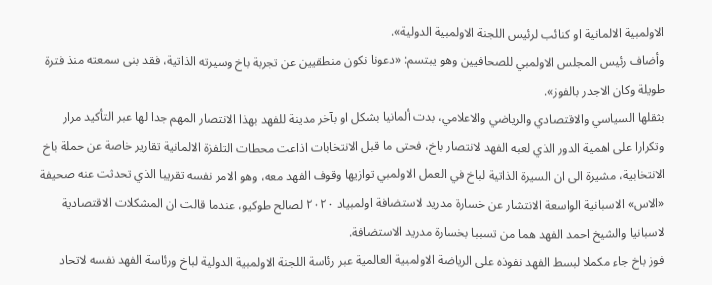الاولمبية الالمانية او كنائب لرئيس اللجنة الاولمبية الدولية».
وأضاف رئيس المجلس الاولمبي للصحافيين وهو يبتسم: «دعونا نكون منطقيين عن تجربة باخ وسيرته الذاتية، فقد بنى سمعته منذ فترة طويلة وكان الاجدر بالفوز».
بثقلها السياسي والاقتصادي والرياضي والاعلامي، بدت ألمانيا بشكل او بآخر مدينة للفهد بهذا الانتصار المهم جدا لها عبر التأكيد مرار وتكرارا على اهمية الدور الذي لعبه الفهد لانتصار باخ، فحتى ما قبل الانتخابات اذاعت محطات التلفزة الالمانية تقارير خاصة عن حملة باخ الانتخابية، مشيرة الى ان السيرة الذاتية لباخ في العمل الاولمبي توازيها وقوف الفهد معه، وهو الامر نفسه تقريبا الذي تحدثت عنه صحيفة «الاس» الاسبانية الواسعة الانتشار عن خسارة مدريد لاستضافة اولمبياد ٢٠٢٠ لصالح طوكيو، عندما قالت ان المشكلات الاقتصادية لاسبانيا والشيخ احمد الفهد هما من تسببا بخسارة مدريد الاستضافة.
فوز باخ جاء مكملا لبسط الفهد نفوذه على الرياضة الاولمبية العالمية عبر رئاسة اللجنة الاولمبية الدولية لباخ ورئاسة الفهد نفسه لاتحاد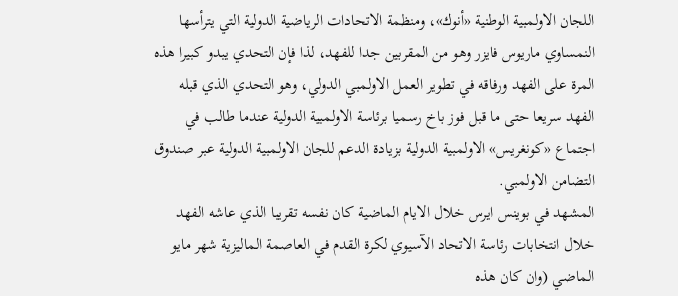اللجان الاولمبية الوطنية «أنوك»، ومنظمة الاتحادات الرياضية الدولية التي يترأسها النمساوي ماريوس فايزر وهو من المقربين جدا للفهد، لذا فإن التحدي يبدو كبيرا هذه المرة على الفهد ورفاقه في تطوير العمل الاولمبي الدولي، وهو التحدي الذي قبله الفهد سريعا حتى ما قبل فوز باخ رسميا برئاسة الاولمبية الدولية عندما طالب في اجتماع «كونغريس» الاولمبية الدولية بزيادة الدعم للجان الاولمبية الدولية عبر صندوق التضامن الاولمبي.
المشهد في بوينس ايرس خلال الايام الماضية كان نفسه تقريبا الذي عاشه الفهد خلال انتخابات رئاسة الاتحاد الآسيوي لكرة القدم في العاصمة الماليزية شهر مايو الماضي (وان كان هذه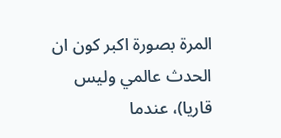المرة بصورة اكبر كون ان الحدث عالمي وليس قاريا)، عندما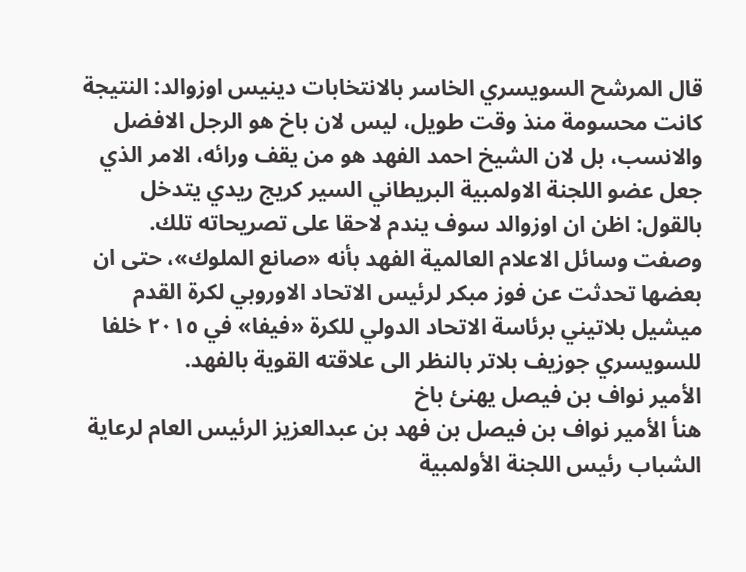قال المرشح السويسري الخاسر بالانتخابات دينيس اوزوالد: النتيجة كانت محسومة منذ وقت طويل، ليس لان باخ هو الرجل الافضل والانسب، بل لان الشيخ احمد الفهد هو من يقف ورائه، الامر الذي جعل عضو اللجنة الاولمبية البريطاني السير كريج ريدي يتدخل بالقول: اظن ان اوزوالد سوف يندم لاحقا على تصريحاته تلك. وصفت وسائل الاعلام العالمية الفهد بأنه «صانع الملوك»، حتى ان بعضها تحدثت عن فوز مبكر لرئيس الاتحاد الاوروبي لكرة القدم ميشيل بلاتيني برئاسة الاتحاد الدولي للكرة «فيفا» في ٢٠١٥ خلفا للسويسري جوزيف بلاتر بالنظر الى علاقته القوية بالفهد.
الأمير نواف بن فيصل يهنئ باخ
هنأ الأمير نواف بن فيصل بن فهد بن عبدالعزيز الرئيس العام لرعاية الشباب رئيس اللجنة الأولمبية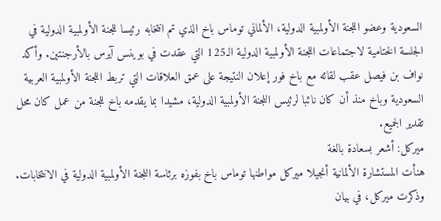السعودية وعضو اللجنة الأولمبية الدولية، الألماني توماس باخ الذي تم انتخابه رئيسا للجنة الأولمبية الدولية في الجلسة الختامية لاجتماعات اللجنة الأولمبية الدولية الـ125 التي عقدت في بوينس آيرس بالأرجنتين. وأكد نواف بن فيصل عقب لقائه مع باخ فور إعلان النتيجة على عمق العلاقات التي تربط اللجنة الأولمبية العربية السعودية وباخ منذ أن كان نائبا لرئيس اللجنة الأولمبية الدولية، مشيدا بما يقدمه باخ للجنة من عمل كان محل تقدير الجميع.
ميركل: أشعر بسعادة بالغة
هنأت المستشارة الألمانية أنجيلا ميركل مواطنها توماس باخ بفوزه برئاسة اللجنة الأولمبية الدولية في الانتخابات. وذكرت ميركل، في بيان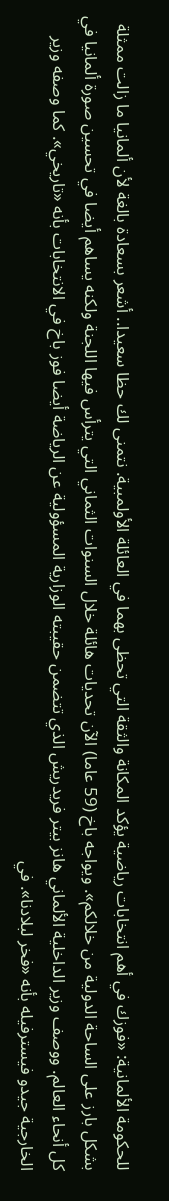للحكومة الألمانية: «فوزك في أهم انتخابات رياضية يؤكد المكانة والثقة التي تحظى بهما في العائلة الأولمبية. نتمنى لك حظا سعيدا.. أشعر بسعادة بالغة لأن ألمانيا ما زالت ممثلة بشكل بارز على الساحة الدولية من خلالكم». ويواجه باخ (59 عاما) الآن تحديات هائلة خلال السنوات الثماني التي يترأس فيها اللجنة ولكنه يساهم أيضا في تحسين صورة ألمانيا في كل أنحاء العالم. ووصف وزير الداخلية الألماني هانز بيتر فريدريش الذي تتضمن حقيبته الوزارية المسؤولية عن الرياضة أيضا فوز باخ في الانتخابات بأنه «تاريخي». كما وصفه وزير الخارجية جيدو فيسترفيله بأنه «فخر لبلادنا». في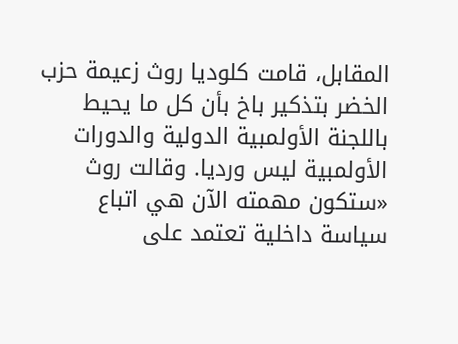المقابل، قامت كلوديا روث زعيمة حزب الخضر بتذكير باخ بأن كل ما يحيط باللجنة الأولمبية الدولية والدورات الأولمبية ليس ورديا. وقالت روث «ستكون مهمته الآن هي اتباع سياسة داخلية تعتمد على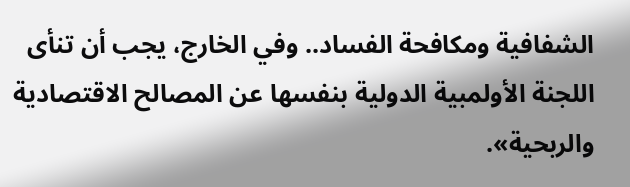الشفافية ومكافحة الفساد.. وفي الخارج، يجب أن تنأى اللجنة الأولمبية الدولية بنفسها عن المصالح الاقتصادية والربحية».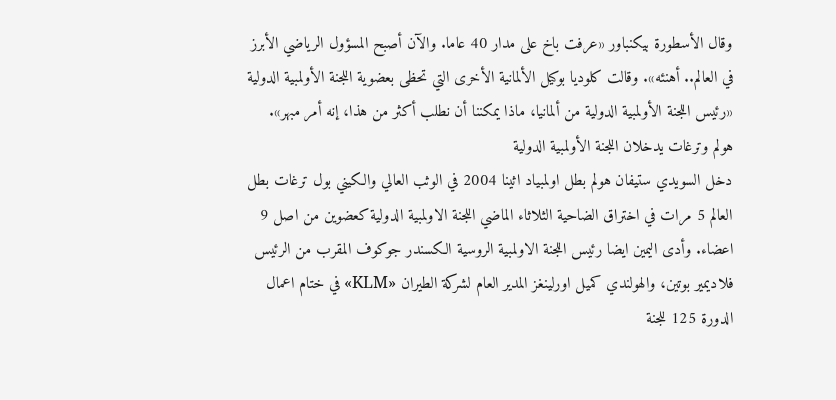وقال الأسطورة بيكنباور «عرفت باخ على مدار 40 عاما. والآن أصبح المسؤول الرياضي الأبرز في العالم.. أهنئه». وقالت كلوديا بوكيل الألمانية الأخرى التي تحظى بعضوية اللجنة الأولمبية الدولية «رئيس اللجنة الأولمبية الدولية من ألمانيا، ماذا يمكننا أن نطلب أكثر من هذا، إنه أمر مبهر».
هولم وترغات يدخلان اللجنة الأولمبية الدولية
دخل السويدي ستيفان هولم بطل اولمبياد اثينا 2004 في الوثب العالي والكيني بول ترغات بطل العالم 5 مرات في اختراق الضاحية الثلاثاء الماضي اللجنة الاولمبية الدولية كعضوين من اصل 9 اعضاء. وأدى اليمين ايضا رئيس اللجنة الاولمبية الروسية الكسندر جوكوف المقرب من الرئيس فلاديمير بوتين، والهولندي كميل اورلينغز المدير العام لشركة الطيران «KLM» في ختام اعمال الدورة 125 للجنة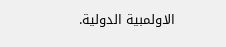الاولمبية الدولية.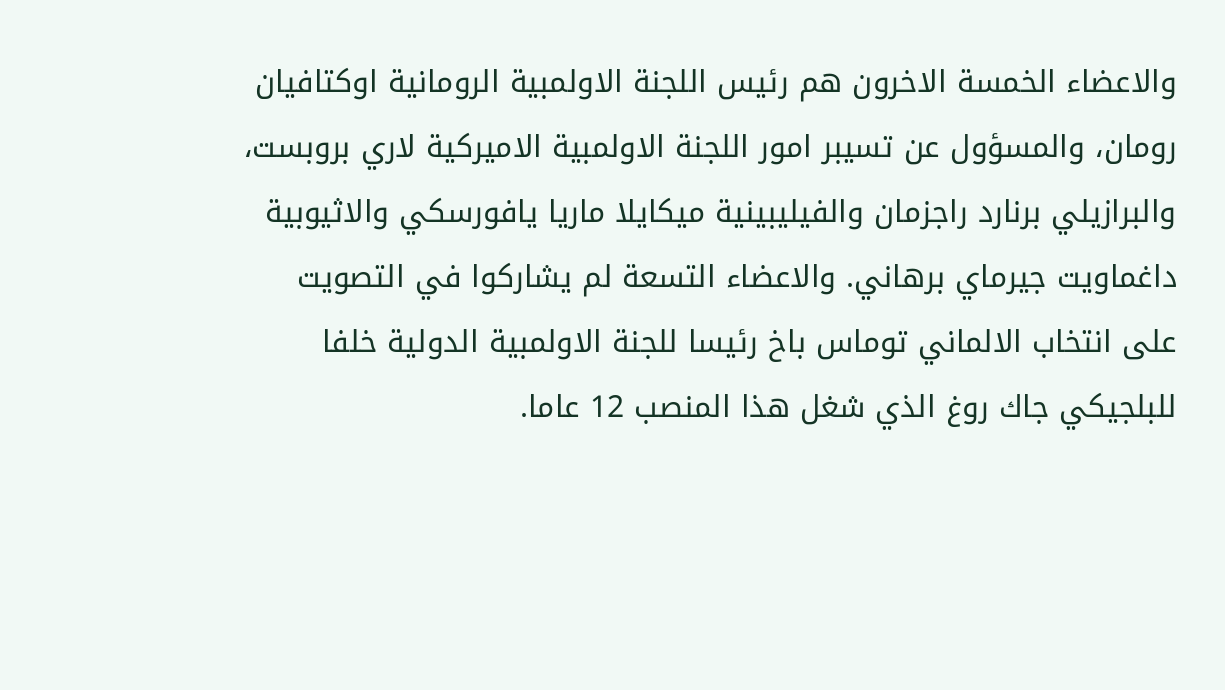والاعضاء الخمسة الاخرون هم رئيس اللجنة الاولمبية الرومانية اوكتافيان رومان، والمسؤول عن تسيبر امور اللجنة الاولمبية الاميركية لاري بروبست، والبرازيلي برنارد راجزمان والفيليبينية ميكايلا ماريا يافورسكي والاثيوبية داغماويت جيرماي برهاني. والاعضاء التسعة لم يشاركوا في التصويت على انتخاب الالماني توماس باخ رئيسا للجنة الاولمبية الدولية خلفا للبلجيكي جاك روغ الذي شغل هذا المنصب 12 عاما.